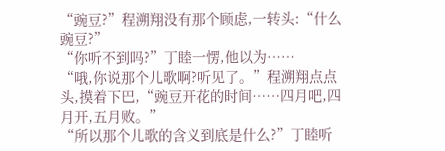“豌豆?”程溯翔没有那个顾虑,一转头:“什么豌豆?”
“你听不到吗?”丁睦一愣,他以为……
“哦,你说那个儿歌啊?听见了。”程溯翔点点头,摸着下巴,“豌豆开花的时间……四月吧,四月开,五月败。”
“所以那个儿歌的含义到底是什么?”丁睦听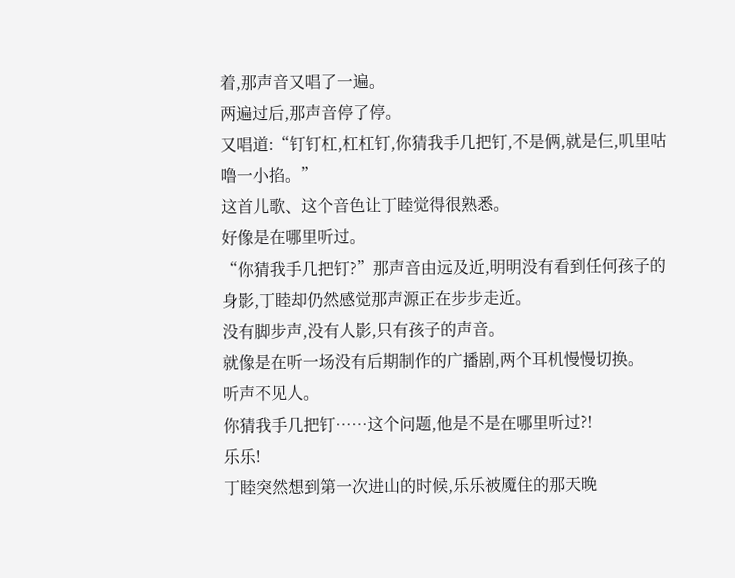着,那声音又唱了一遍。
两遍过后,那声音停了停。
又唱道:“钉钉杠,杠杠钉,你猜我手几把钉,不是俩,就是仨,叽里咕噜一小掐。”
这首儿歌、这个音色让丁睦觉得很熟悉。
好像是在哪里听过。
“你猜我手几把钉?”那声音由远及近,明明没有看到任何孩子的身影,丁睦却仍然感觉那声源正在步步走近。
没有脚步声,没有人影,只有孩子的声音。
就像是在听一场没有后期制作的广播剧,两个耳机慢慢切换。
听声不见人。
你猜我手几把钉……这个问题,他是不是在哪里听过?!
乐乐!
丁睦突然想到第一次进山的时候,乐乐被魇住的那天晚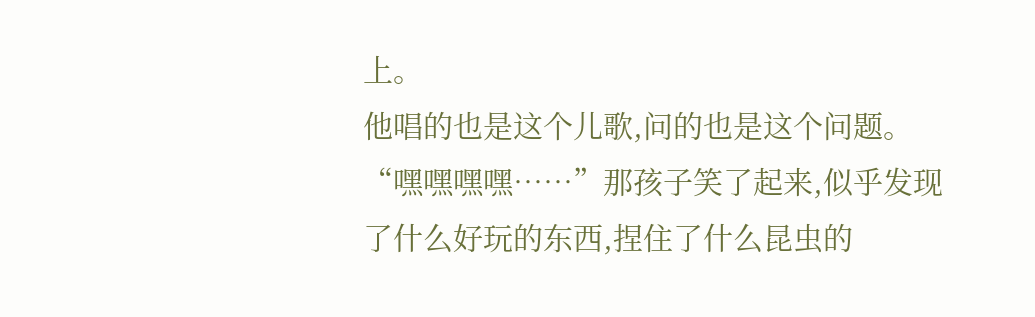上。
他唱的也是这个儿歌,问的也是这个问题。
“嘿嘿嘿嘿……”那孩子笑了起来,似乎发现了什么好玩的东西,捏住了什么昆虫的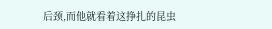后颈,而他就看着这挣扎的昆虫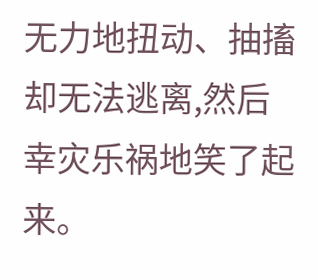无力地扭动、抽搐却无法逃离,然后幸灾乐祸地笑了起来。